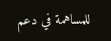للمساهمة في دعم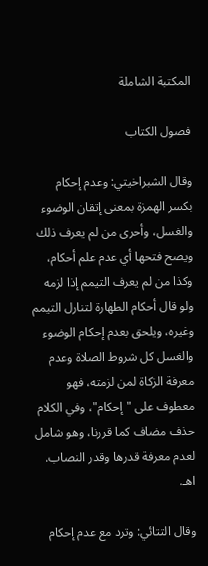المكتبة الشاملة

فصول الكتاب

وقال الشبراخيتي: وعدم إحكام بكسر الهمزة بمعنى إتقان الوضوء والغسل، وأحرى من لم يعرف ذلك ويصح فتحها أي عدم علم أحكام، وكذا من لم يعرف التيمم إذا لزمه ولو قال أحكام الطهارة لتنارل التيمم وغيره، ويلحق بعدم إحكام الوضوء والغسل كل شروط الصلاة وعدم معرفة الزكاة لمن لزمته، فهو معطوف على "إحكام"، وفي الكلام حذف مضاف كما قررنا، وهو شامل لعدم معرفة قدرها وقدر النصاب. اهـ.

وقال التتائي: وترد مع عدم إحكام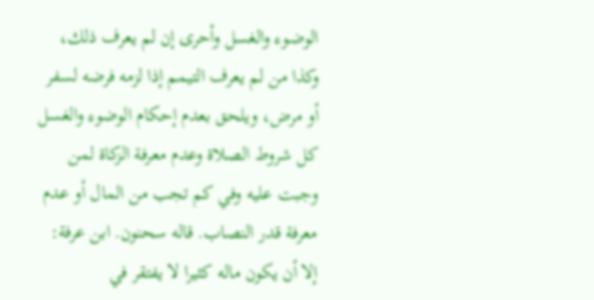الوضوء والغسل وأحرى إن لم يعرف ذلك، وكذا من لم يعرف التيمم إذا لزمه فرضه لسفر أو مرض، ويلحق بعدم إحكام الوضوء والغسل كل شروط الصلاة وعدم معرفة الزكاة لمن وجبت عليه وفي كم تجب من المال أو عدم معرفة قدر النصاب. قاله سحنون. ابن عرفة: إلا أن يكون ماله كثيرا لا يفتقر في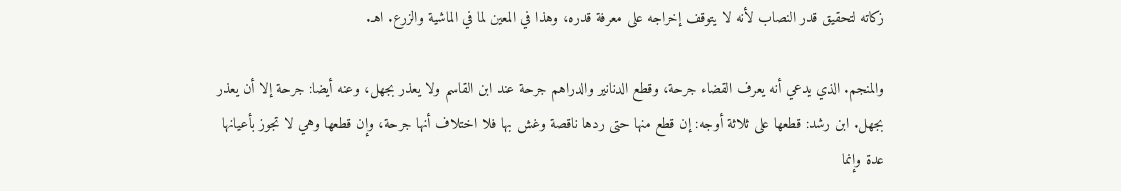زكاته لتحقيق قدر النصاب لأنه لا يتوقف إخراجه على معرفة قدره، وهذا في المعين لما في الماشية والزرع. اهـ.

والمنجم. الذي يدعي أنه يعرف القضاء جرحة، وقطع الدنانير والدراهم جرحة عند ابن القاسم ولا يعذر بجهل، وعنه أيضا: جرحة إلا أن يعذر بجهل. ابن رشد: قطعها على ثلاثة أوجه: إن قطع منها حتى ردها ناقصة وغش بها فلا اختلاف أنها جرحة، وإن قطعها وهي لا تجوز بأعيانها عدة وإنما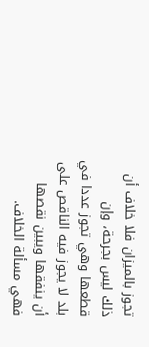تجوز بالميزان فلا خلاف أن ذلك ليس بجرحة، وإن قطعها وهي تجوز عددا في بلد لا يجوز فيه الناقص على أن ينفقها ويبين نقصها فهي مسألة الخلاف.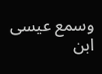وسمع عيسى ابن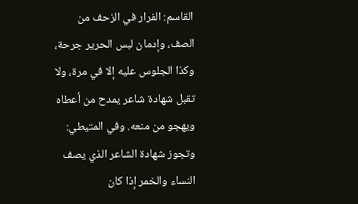القاسم: الفرار في الزحف من الصف، وإدمان لبس الحرير جرحة، وكذا الجلوس عليه إلا في مرة، ولا تقبل شهادة شاعر يمدح من أعطاه ويهجو من منعه. وفي المتيطي: وتجوز شهادة الشاعر الذي يصف النساء والخمر إذا كان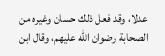عدلا، وقد فعل ذلك حسان وغيره من الصحابة رضوان الله عليهم، وقال ابن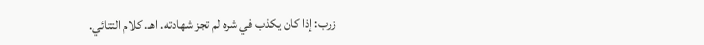زرب: إذا كان يكذب في شره لم تجز شهادته. اهـ. كلام التتائي.